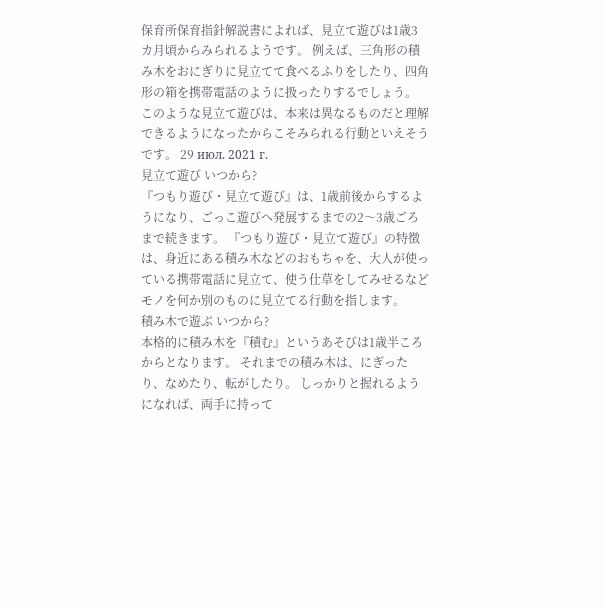保育所保育指針解説書によれば、見立て遊びは1歳3カ月頃からみられるようです。 例えば、三角形の積み木をおにぎりに見立てて食べるふりをしたり、四角形の箱を携帯電話のように扱ったりするでしょう。 このような見立て遊びは、本来は異なるものだと理解できるようになったからこそみられる行動といえそうです。 29 июл. 2021 г.
見立て遊び いつから?
『つもり遊び・見立て遊び』は、1歳前後からするようになり、ごっこ遊びへ発展するまでの2〜3歳ごろまで続きます。 『つもり遊び・見立て遊び』の特徴は、身近にある積み木などのおもちゃを、大人が使っている携帯電話に見立て、使う仕草をしてみせるなどモノを何か別のものに見立てる行動を指します。
積み木で遊ぶ いつから?
本格的に積み木を『積む』というあそびは1歳半ころからとなります。 それまでの積み木は、にぎったり、なめたり、転がしたり。 しっかりと握れるようになれば、両手に持って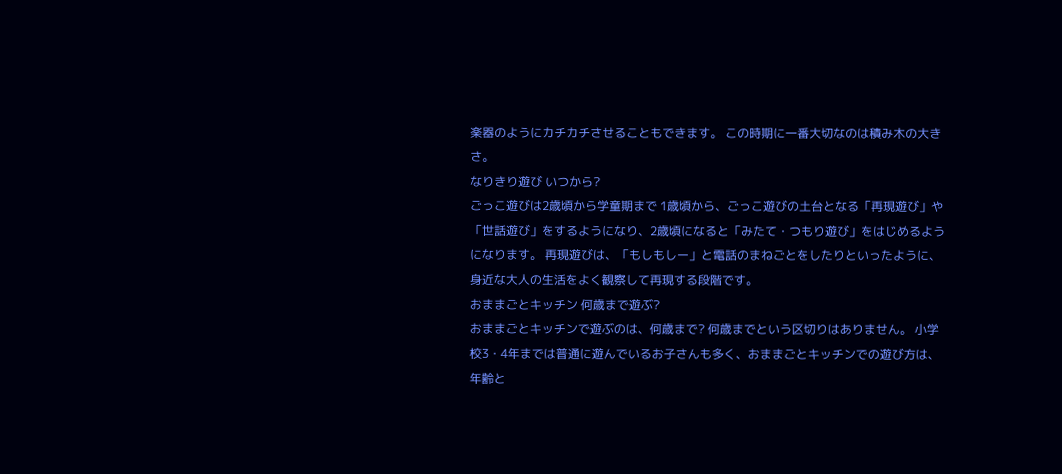楽器のようにカチカチさせることもできます。 この時期に一番大切なのは積み木の大きさ。
なりきり遊び いつから?
ごっこ遊びは2歳頃から学童期まで 1歳頃から、ごっこ遊びの土台となる「再現遊び」や「世話遊び」をするようになり、2歳頃になると「みたて・つもり遊び」をはじめるようになります。 再現遊びは、「もしもしー」と電話のまねごとをしたりといったように、身近な大人の生活をよく観察して再現する段階です。
おままごとキッチン 何歳まで遊ぶ?
おままごとキッチンで遊ぶのは、何歳まで? 何歳までという区切りはありません。 小学校3・4年までは普通に遊んでいるお子さんも多く、おままごとキッチンでの遊び方は、年齢と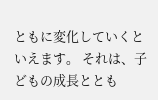ともに変化していくといえます。 それは、子どもの成長ととも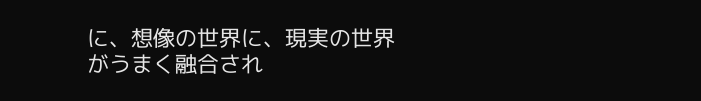に、想像の世界に、現実の世界がうまく融合され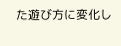た遊び方に変化し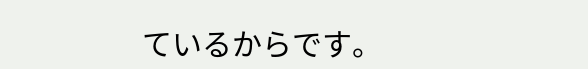ているからです。